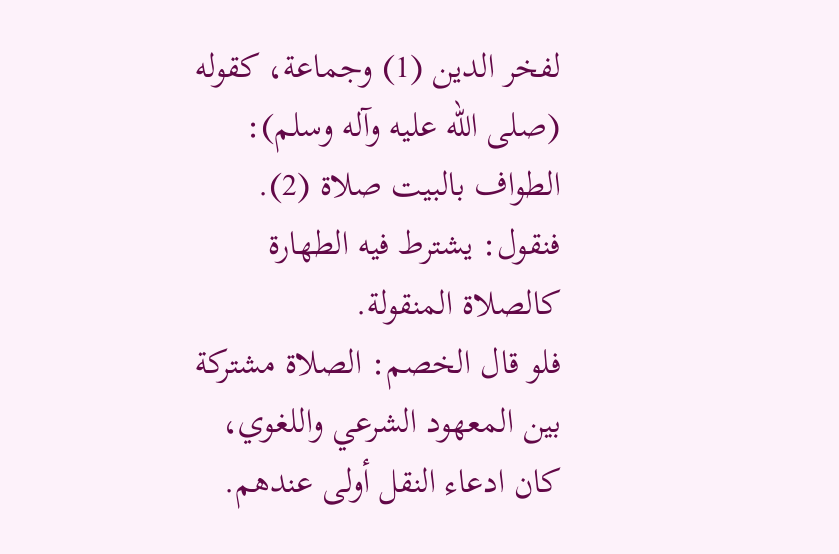لفخر الدين (1) وجماعة، كقوله (صلى الله عليه وآله وسلم): الطواف بالبيت صلاة (2).
فنقول: يشترط فيه الطهارة كالصلاة المنقولة.
فلو قال الخصم: الصلاة مشتركة بين المعهود الشرعي واللغوي، كان ادعاء النقل أولى عندهم.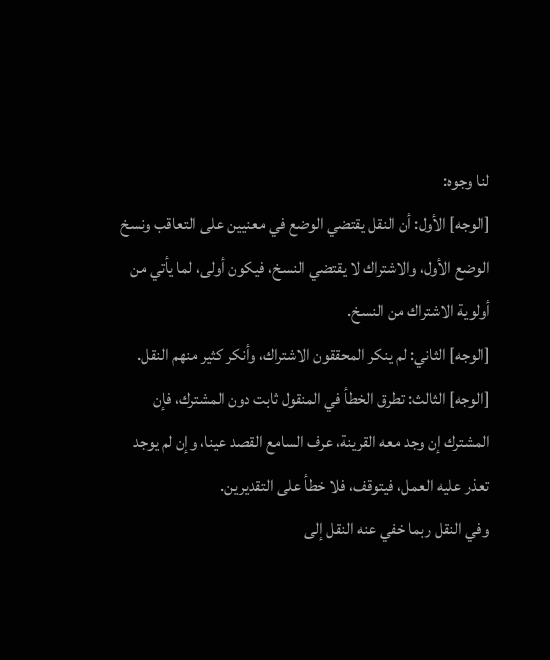لنا وجوه:
[الوجه] الأول: أن النقل يقتضي الوضع في معنيين على التعاقب ونسخ الوضع الأول، والاشتراك لا يقتضي النسخ، فيكون أولى، لما يأتي من أولوية الاشتراك من النسخ.
[الوجه] الثاني: لم ينكر المحققون الاشتراك، وأنكر كثير منهم النقل.
[الوجه] الثالث: تطرق الخطأ في المنقول ثابت دون المشترك، فإن المشترك إن وجد معه القرينة، عرف السامع القصد عينا، وإن لم يوجد تعذر عليه العمل، فيتوقف، فلا خطأ على التقديرين.
وفي النقل ربما خفي عنه النقل إلى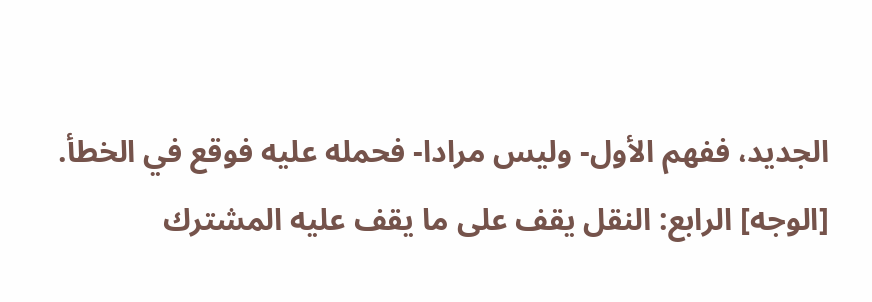الجديد، ففهم الأول- وليس مرادا- فحمله عليه فوقع في الخطأ.
[الوجه] الرابع: النقل يقف على ما يقف عليه المشترك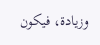وزيادة، فيكون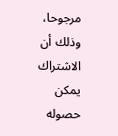مرجوحا، وذلك أن الاشتراك يمكن حصوله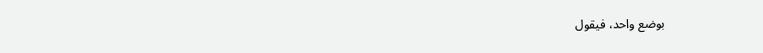بوضع واحد، فيقول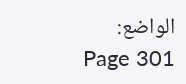الواضع:
Page 301